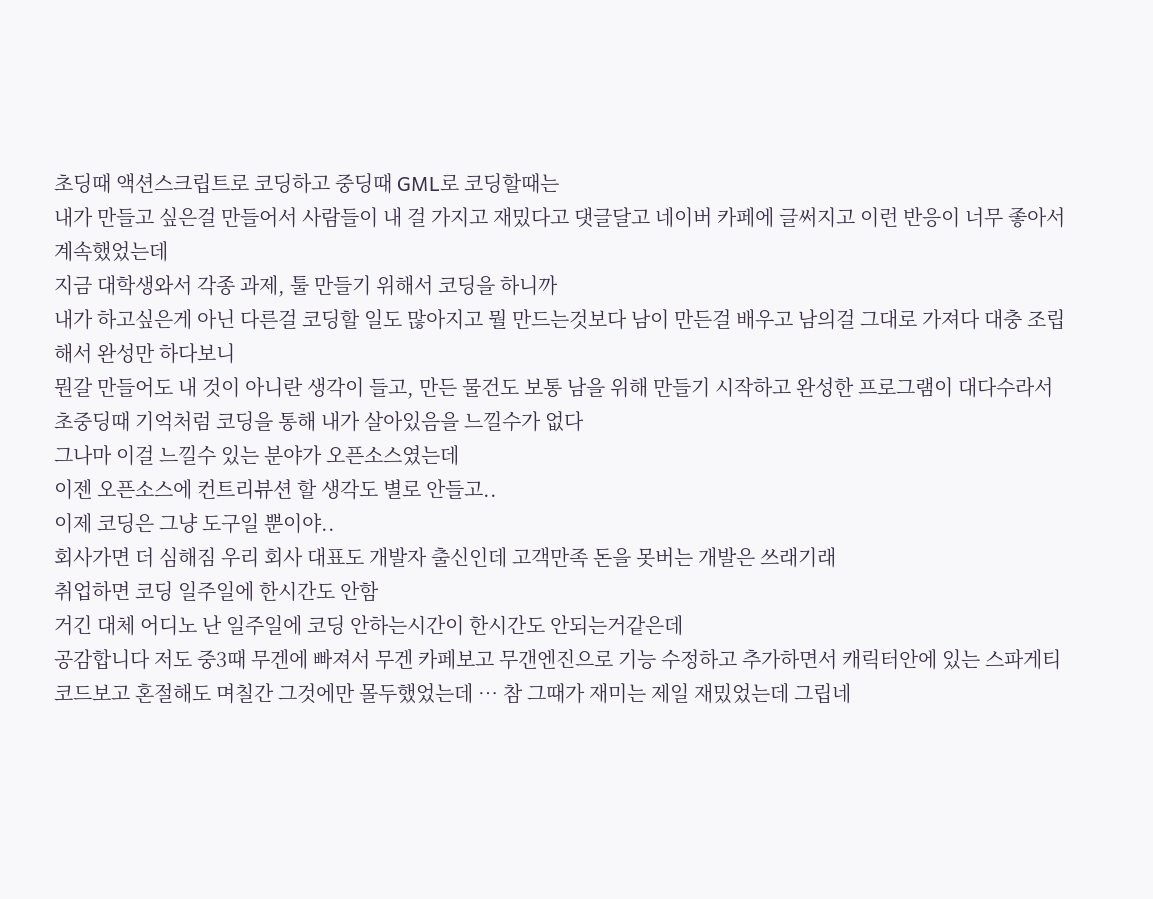초딩때 액션스크립트로 코딩하고 중딩때 GML로 코딩할때는
내가 만들고 싶은걸 만들어서 사람들이 내 걸 가지고 재밌다고 댓글달고 네이버 카페에 글써지고 이런 반응이 너무 좋아서 계속했었는데
지금 대학생와서 각종 과제, 툴 만들기 위해서 코딩을 하니까
내가 하고싶은게 아닌 다른걸 코딩할 일도 많아지고 뭘 만드는것보다 남이 만든걸 배우고 남의걸 그대로 가져다 대충 조립해서 완성만 하다보니
뭔갈 만들어도 내 것이 아니란 생각이 들고, 만든 물건도 보통 남을 위해 만들기 시작하고 완성한 프로그램이 대다수라서
초중딩때 기억처럼 코딩을 통해 내가 살아있음을 느낄수가 없다
그나마 이걸 느낄수 있는 분야가 오픈소스였는데
이젠 오픈소스에 컨트리뷰션 할 생각도 별로 안들고..
이제 코딩은 그냥 도구일 뿐이야..
회사가면 더 심해짐 우리 회사 대표도 개발자 출신인데 고객만족 돈을 못버는 개발은 쓰래기래
취업하면 코딩 일주일에 한시간도 안함
거긴 대체 어디노 난 일주일에 코딩 안하는시간이 한시간도 안되는거같은데
공감합니다 저도 중3때 무겐에 빠져서 무겐 카페보고 무갠엔진으로 기능 수정하고 추가하면서 캐릭터안에 있는 스파게티 코드보고 혼절해도 며칠간 그것에만 몰두했었는데 … 참 그때가 재미는 제일 재밌었는데 그립네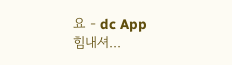요 - dc App
힘내셔...